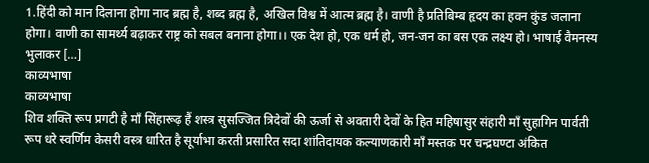1.हिंदी को मान दिलाना होगा नाद ब्रह्म है, शब्द ब्रह्म है, अखिल विश्व में आत्म ब्रह्म है। वाणी है प्रतिबिम्ब हृदय का हवन कुंड जलाना होगा। वाणी का सामर्थ्य बढ़ाकर राष्ट्र को सबल बनाना होगा।। एक देश हो, एक धर्म हो, जन-जन का बस एक लक्ष्य हो। भाषाई वैमनस्य भुलाकर […]
काव्यभाषा
काव्यभाषा
शिव शक्ति रूप प्रगटी है माँ सिंहारूढ़ हैं शस्त्र सुसज्जित त्रिदेवों की ऊर्जा से अवतारी देवों के हित महिषासुर संहारी माँ सुहागिन पार्वती रूप धरे स्वर्णिम केसरी वस्त्र धारित है सूर्याभा करती प्रसारित सदा शांतिदायक कल्याणकारी माँ मस्तक पर चन्द्रघण्टा अंकित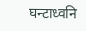घन्टाध्वनि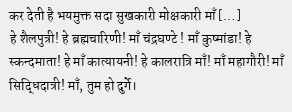कर देती है भयमुक्त सदा सुखकारी मोक्षकारी माँ […]
हे शैलपुत्री! हे ब्रह्मचारिणी! माँ चंद्रघण्टे ! माँ कुष्मांडा! हे स्कन्दमाता! हे माँ कात्यायनी! हे कालरात्रि माँ! माँ महागौरी! माँ सिद्धिदात्री! माँ, तुम हो दुर्गे।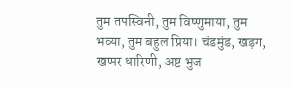तुम तपस्विनी, तुम विष्णुमाया, तुम भव्या, तुम बहुल प्रिया। चंडमुंड, खड़ग, खप्पर धारिणी, अष्ट भुज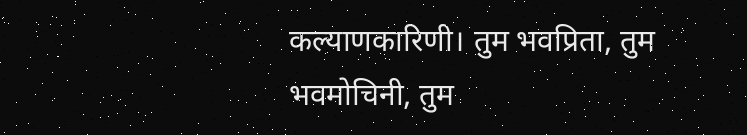कल्याणकारिणी। तुम भवप्रिता, तुम भवमोचिनी, तुम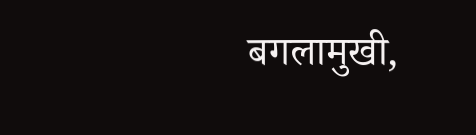बगलामुखी,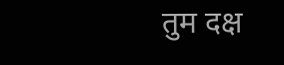तुम दक्ष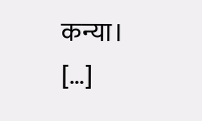कन्या। […]